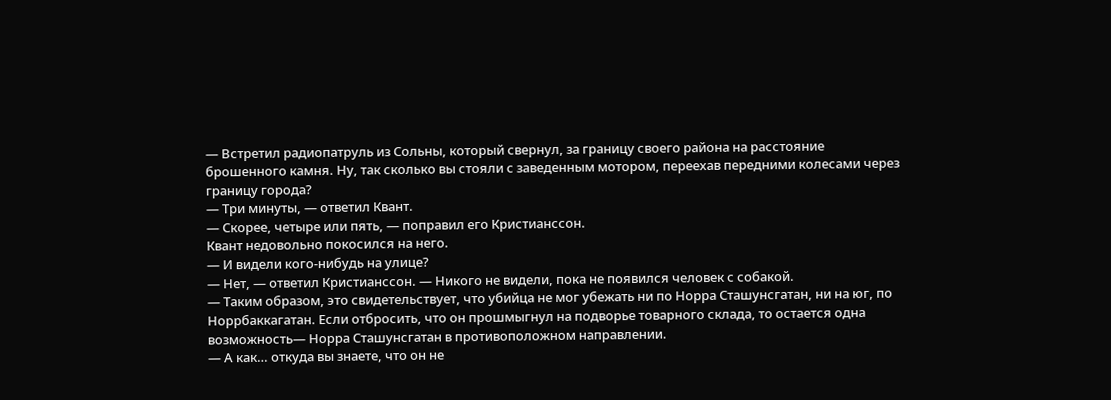— Встретил радиопатруль из Сольны, который свернул, за границу своего района на расстояние брошенного камня. Ну, так сколько вы стояли с заведенным мотором, переехав передними колесами через границу города?
— Три минуты, — ответил Квант.
— Скорее, четыре или пять, — поправил его Кристианссон.
Квант недовольно покосился на него.
— И видели кого-нибудь на улице?
— Нет, — ответил Кристианссон. — Никого не видели, пока не появился человек с собакой.
— Таким образом, это свидетельствует, что убийца не мог убежать ни по Норра Сташунсгатан, ни на юг, по Норрбаккагатан. Если отбросить, что он прошмыгнул на подворье товарного склада, то остается одна возможность— Норра Сташунсгатан в противоположном направлении.
— А как… откуда вы знаете, что он не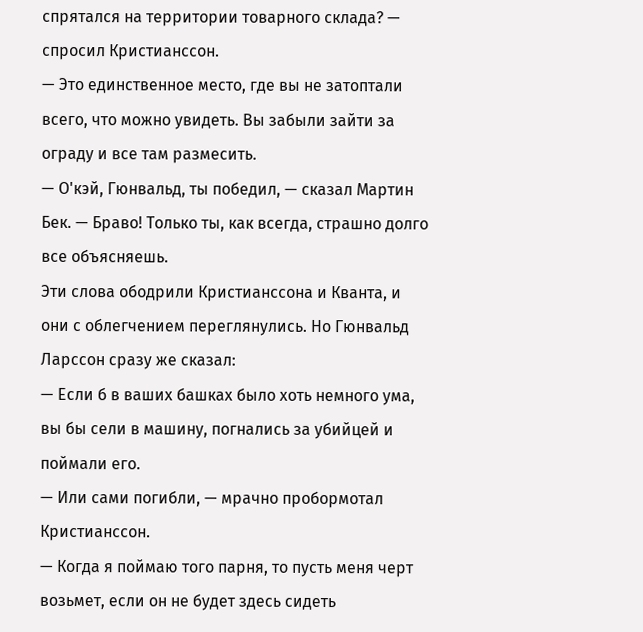спрятался на территории товарного склада? — спросил Кристианссон.
— Это единственное место, где вы не затоптали всего, что можно увидеть. Вы забыли зайти за ограду и все там размесить.
— О'кэй, Гюнвальд, ты победил, — сказал Мартин Бек. — Браво! Только ты, как всегда, страшно долго все объясняешь.
Эти слова ободрили Кристианссона и Кванта, и они с облегчением переглянулись. Но Гюнвальд Ларссон сразу же сказал:
— Если б в ваших башках было хоть немного ума, вы бы сели в машину, погнались за убийцей и поймали его.
— Или сами погибли, — мрачно пробормотал Кристианссон.
— Когда я поймаю того парня, то пусть меня черт возьмет, если он не будет здесь сидеть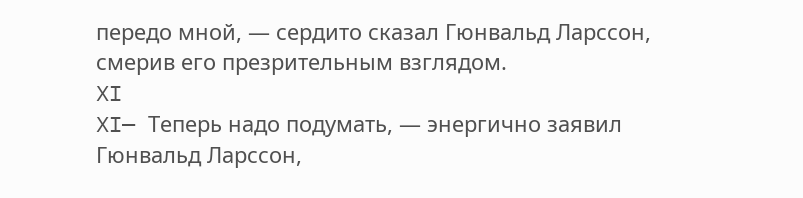передо мной, — сердито сказал Гюнвальд Ларссон, смерив его презрительным взглядом.
XI
XI— Теперь надо подумать, — энергично заявил Гюнвальд Ларссон,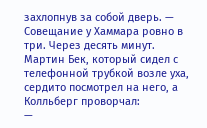захлопнув за собой дверь. — Совещание у Хаммара ровно в три. Через десять минут.
Мартин Бек, который сидел с телефонной трубкой возле уха, сердито посмотрел на него, а Колльберг проворчал:
—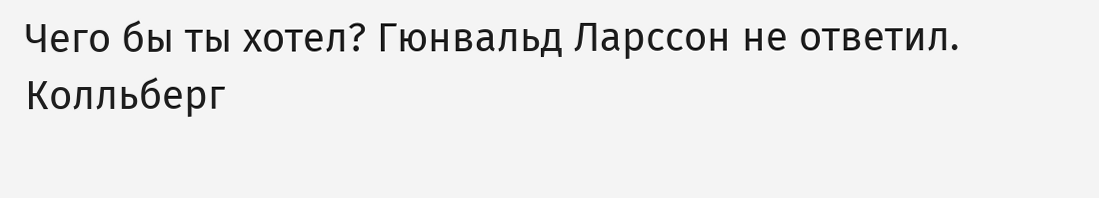Чего бы ты хотел? Гюнвальд Ларссон не ответил.
Колльберг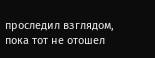проследил взглядом, пока тот не отошел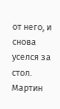от него, и снова уселся за стол. Мартин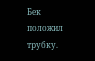Бек положил трубку.